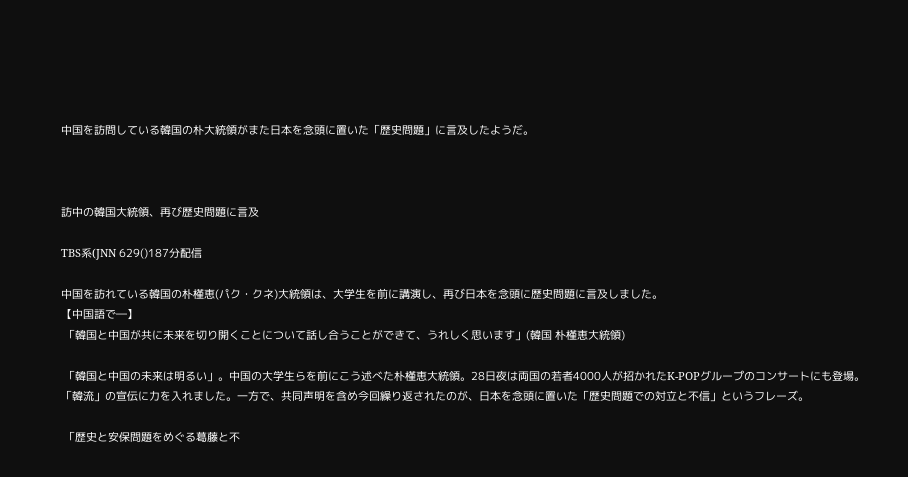中国を訪問している韓国の朴大統領がまた日本を念頭に置いた「歴史問題」に言及したようだ。



訪中の韓国大統領、再び歴史問題に言及

TBS系(JNN 629()187分配信

中国を訪れている韓国の朴槿恵(パク・クネ)大統領は、大学生を前に講演し、再び日本を念頭に歴史問題に言及しました。
【中国語で―】
 「韓国と中国が共に未来を切り開くことについて話し合うことができて、うれしく思います」(韓国 朴槿恵大統領)

 「韓国と中国の未来は明るい」。中国の大学生らを前にこう述べた朴槿恵大統領。28日夜は両国の若者4000人が招かれたK-POPグループのコンサートにも登場。「韓流」の宣伝に力を入れました。一方で、共同声明を含め今回繰り返されたのが、日本を念頭に置いた「歴史問題での対立と不信」というフレーズ。

 「歴史と安保問題をめぐる葛藤と不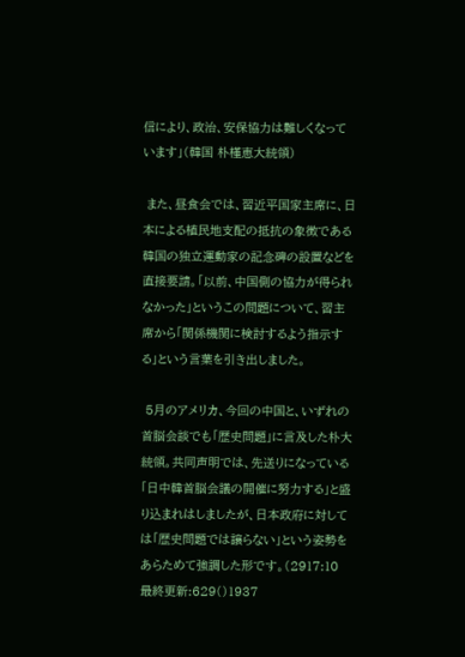信により、政治、安保協力は難しくなっています」(韓国 朴槿恵大統領)

 また、昼食会では、習近平国家主席に、日本による植民地支配の抵抗の象徴である韓国の独立運動家の記念碑の設置などを直接要請。「以前、中国側の協力が得られなかった」というこの問題について、習主席から「関係機関に検討するよう指示する」という言葉を引き出しました。

 5月のアメリカ、今回の中国と、いずれの首脳会談でも「歴史問題」に言及した朴大統領。共同声明では、先送りになっている「日中韓首脳会議の開催に努力する」と盛り込まれはしましたが、日本政府に対しては「歴史問題では譲らない」という姿勢をあらためて強調した形です。(2917:10
最終更新:629()1937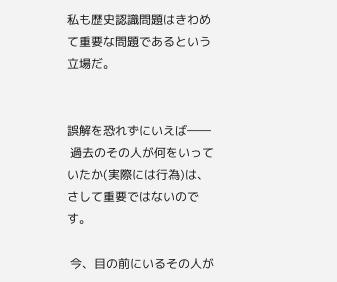私も歴史認識問題はきわめて重要な問題であるという立場だ。


誤解を恐れずにいえば――
 過去のその人が何をいっていたか(実際には行為)は、さして重要ではないのです。

 今、目の前にいるその人が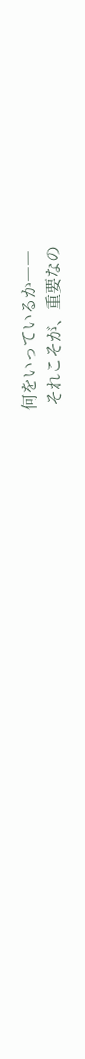何をいっているか――
 それこそが、重要なの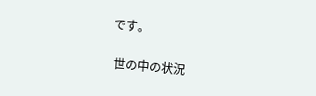です。

 世の中の状況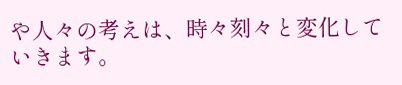や人々の考えは、時々刻々と変化していきます。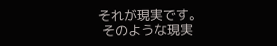それが現実です。
 そのような現実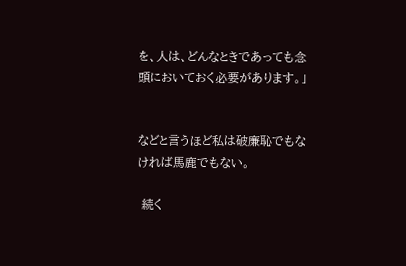を、人は、どんなときであっても念頭においておく必要があります。」


などと言うほど私は破廉恥でもなければ馬鹿でもない。

 続く